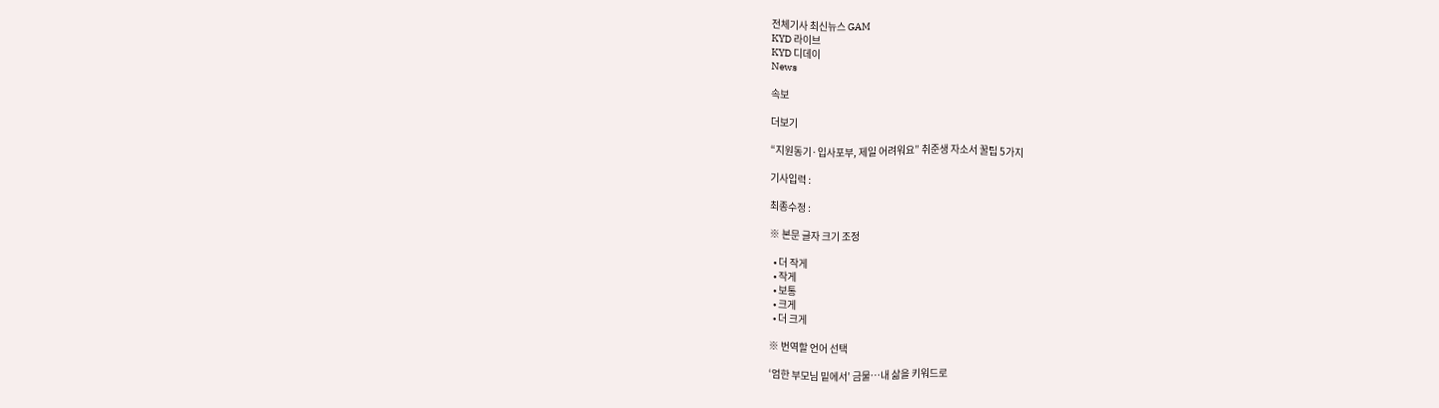전체기사 최신뉴스 GAM
KYD 라이브
KYD 디데이
News

속보

더보기

“지원동기·입사포부, 제일 어려워요” 취준생 자소서 꿀팁 5가지

기사입력 :

최종수정 :

※ 본문 글자 크기 조정

  • 더 작게
  • 작게
  • 보통
  • 크게
  • 더 크게

※ 번역할 언어 선택

‘엄한 부모님 밑에서’ 금물…내 삶을 키워드로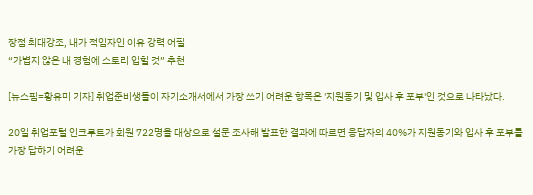장점 최대강조, 내가 적임자인 이유 강력 어필
“가볍지 않은 내 경험에 스토리 입힐 것” 추천

[뉴스핌=황유미 기자] 취업준비생들이 자기소개서에서 가장 쓰기 어려운 항목은 '지원동기 및 입사 후 포부'인 것으로 나타났다.

20일 취업포털 인크루트가 회원 722명을 대상으로 설문 조사해 발표한 결과에 따르면 응답자의 40%가 지원동기와 입사 후 포부를 가장 답하기 어려운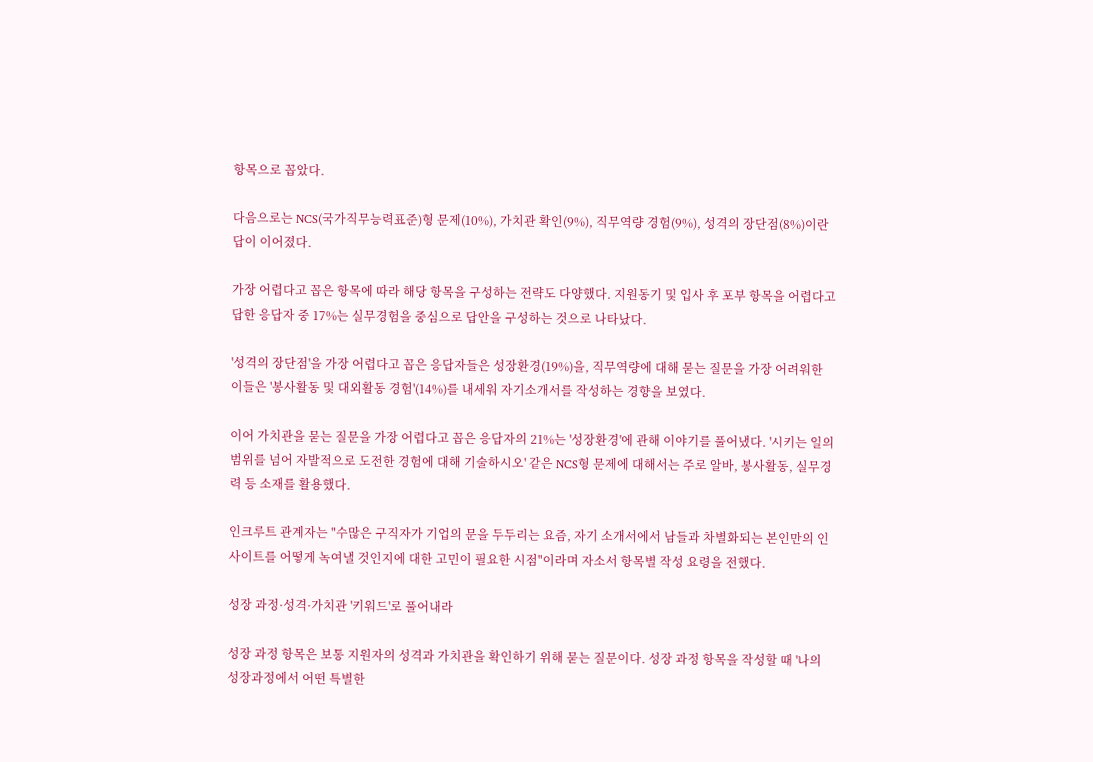항목으로 꼽았다.

다음으로는 NCS(국가직무능력표준)형 문제(10%), 가치관 확인(9%), 직무역량 경험(9%), 성격의 장단점(8%)이란 답이 이어졌다.

가장 어렵다고 꼽은 항목에 따라 해당 항목을 구성하는 전략도 다양했다. 지원동기 및 입사 후 포부 항목을 어렵다고 답한 응답자 중 17%는 실무경험을 중심으로 답안을 구성하는 것으로 나타났다.

'성격의 장단점'을 가장 어렵다고 꼽은 응답자들은 성장환경(19%)을, 직무역량에 대해 묻는 질문을 가장 어려워한 이들은 '봉사활동 및 대외활동 경험'(14%)를 내세워 자기소개서를 작성하는 경향을 보였다.

이어 가치관을 묻는 질문을 가장 어렵다고 꼽은 응답자의 21%는 '성장환경'에 관해 이야기를 풀어냈다. '시키는 일의 범위를 넘어 자발적으로 도전한 경험에 대해 기술하시오' 같은 NCS형 문제에 대해서는 주로 알바, 봉사활동, 실무경력 등 소재를 활용했다.

인크루트 관계자는 "수많은 구직자가 기업의 문을 두두리는 요즘, 자기 소개서에서 남들과 차별화되는 본인만의 인사이트를 어떻게 녹여낼 것인지에 대한 고민이 필요한 시점"이라며 자소서 항목별 작성 요령을 전했다.

성장 과정·성격·가치관 '키워드'로 풀어내라

성장 과정 항목은 보통 지원자의 성격과 가치관을 확인하기 위해 묻는 질문이다. 성장 과정 항목을 작성할 때 '나의 성장과정에서 어떤 특별한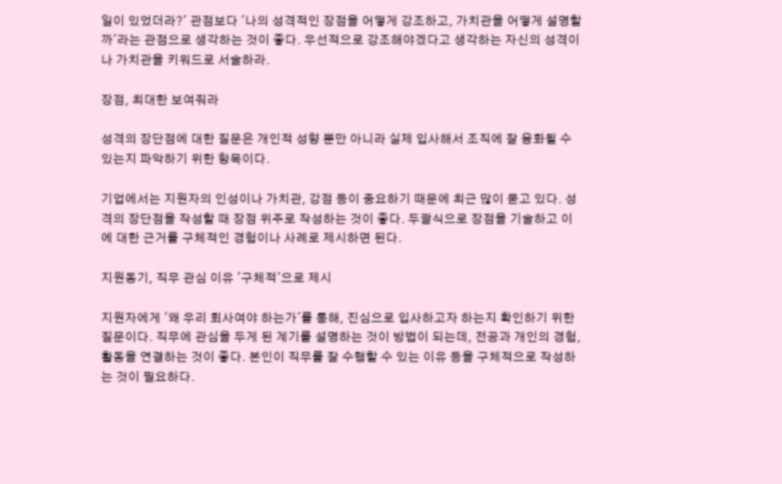일이 있었더라?' 관점보다 '나의 성격적인 장점을 어떻게 강조하고, 가치관을 어떻게 설명할까'라는 관점으로 생각하는 것이 좋다. 우선적으로 강조해야겠다고 생각하는 자신의 성격이나 가치관을 키워드로 서술하라.

장점, 최대한 보여줘라

성격의 장단점에 대한 질문은 개인적 성향 뿐만 아니라 실제 입사해서 조직에 잘 융화될 수 있는지 파악하기 위한 항목이다.

기업에서는 지원자의 인성이나 가치관, 강점 등이 중요하기 때문에 최근 많이 묻고 있다. 성격의 장단점을 작성할 때 장점 위주로 작성하는 것이 좋다. 두괄식으로 장점을 기술하고 이에 대한 근거를 구체적인 경험이나 사례로 제시하면 된다.

지원동기, 직무 관심 이유 '구체적'으로 제시

지원자에게 '왜 우리 회사여야 하는가'를 통해, 진심으로 입사하고자 하는지 확인하기 위한 질문이다. 직무에 관심을 두게 된 계기를 설명하는 것이 방법이 되는데, 전공과 개인의 경험, 활동을 연결하는 것이 좋다. 본인이 직무를 잘 수행할 수 있는 이유 등을 구체적으로 작성하는 것이 필요하다.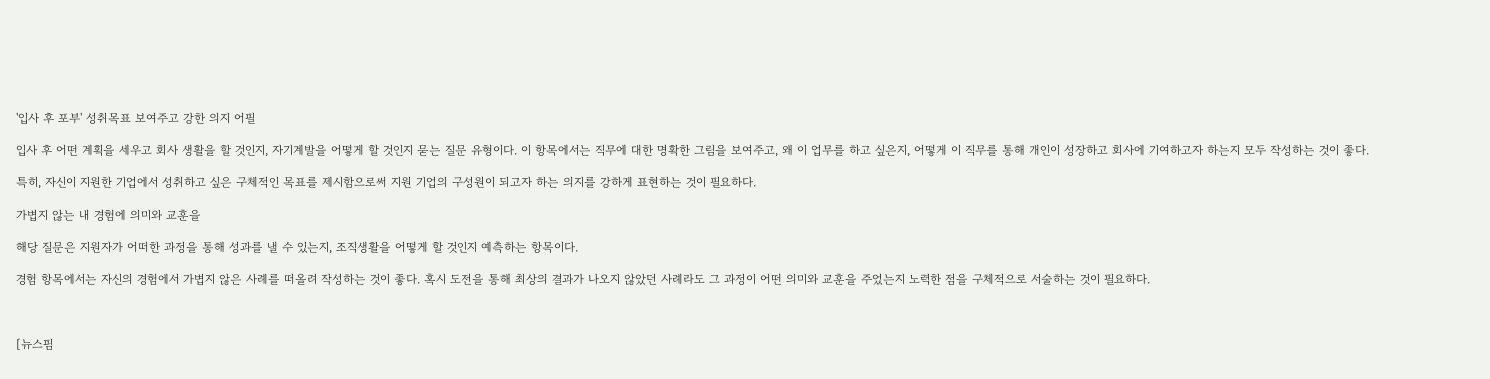'입사 후 포부' 성취목표 보여주고 강한 의지 어필

입사 후 어떤 계획을 세우고 회사 생활을 할 것인지, 자기계발을 어떻게 할 것인지 묻는 질문 유형이다. 이 항목에서는 직무에 대한 명확한 그림을 보여주고, 왜 이 업무를 하고 싶은지, 어떻게 이 직무를 통해 개인이 성장하고 회사에 기여하고자 하는지 모두 작성하는 것이 좋다.

특히, 자신이 지원한 기업에서 성취하고 싶은 구체적인 목표를 제시함으로써 지원 기업의 구성원이 되고자 하는 의지를 강하게 표현하는 것이 필요하다.

가볍지 않는 내 경험에 의미와 교훈을

해당 질문은 지원자가 어떠한 과정을 통해 성과를 낼 수 있는지, 조직생활을 어떻게 할 것인지 예측하는 항목이다.

경험 항목에서는 자신의 경험에서 가볍지 않은 사례를 떠올려 작성하는 것이 좋다. 혹시 도전을 통해 최상의 결과가 나오지 않았던 사례라도 그 과정이 어떤 의미와 교훈을 주었는지 노력한 점을 구체적으로 서술하는 것이 필요하다.



[뉴스핌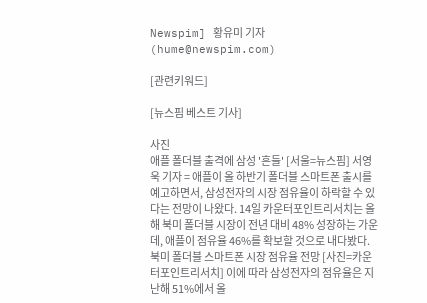Newspim] 황유미 기자 (hume@newspim.com)

[관련키워드]

[뉴스핌 베스트 기사]

사진
애플 폴더블 출격에 삼성 '흔들' [서울=뉴스핌] 서영욱 기자 = 애플이 올 하반기 폴더블 스마트폰 출시를 예고하면서, 삼성전자의 시장 점유율이 하락할 수 있다는 전망이 나왔다. 14일 카운터포인트리서치는 올해 북미 폴더블 시장이 전년 대비 48% 성장하는 가운데, 애플이 점유율 46%를 확보할 것으로 내다봤다. 북미 폴더블 스마트폰 시장 점유율 전망 [사진=카운터포인트리서치] 이에 따라 삼성전자의 점유율은 지난해 51%에서 올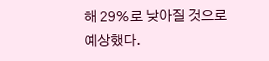해 29%로 낮아질 것으로 예상했다.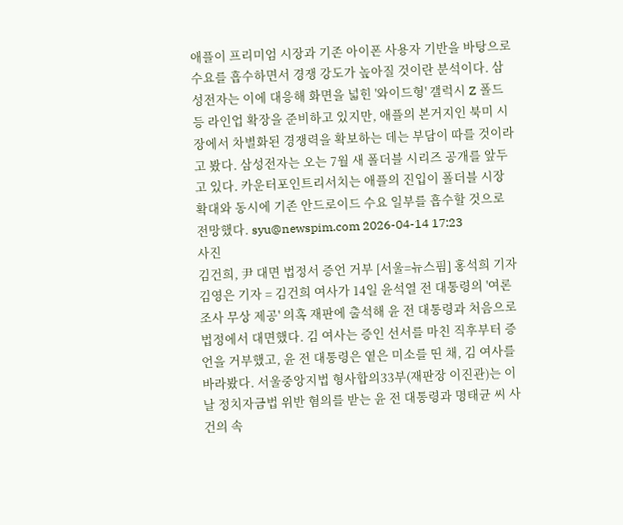애플이 프리미엄 시장과 기존 아이폰 사용자 기반을 바탕으로 수요를 흡수하면서 경쟁 강도가 높아질 것이란 분석이다. 삼성전자는 이에 대응해 화면을 넓힌 '와이드형' 갤럭시 Z 폴드 등 라인업 확장을 준비하고 있지만, 애플의 본거지인 북미 시장에서 차별화된 경쟁력을 확보하는 데는 부담이 따를 것이라고 봤다. 삼성전자는 오는 7월 새 폴더블 시리즈 공개를 앞두고 있다. 카운터포인트리서치는 애플의 진입이 폴더블 시장 확대와 동시에 기존 안드로이드 수요 일부를 흡수할 것으로 전망했다. syu@newspim.com 2026-04-14 17:23
사진
김건희, 尹 대면 법정서 증언 거부 [서울=뉴스핌] 홍석희 기자 김영은 기자 = 김건희 여사가 14일 윤석열 전 대통령의 '여론조사 무상 제공' 의혹 재판에 출석해 윤 전 대통령과 처음으로 법정에서 대면했다. 김 여사는 증인 선서를 마친 직후부터 증언을 거부했고, 윤 전 대통령은 옅은 미소를 띤 채, 김 여사를 바라봤다. 서울중앙지법 형사합의33부(재판장 이진관)는 이날 정치자금법 위반 혐의를 받는 윤 전 대통령과 명태균 씨 사건의 속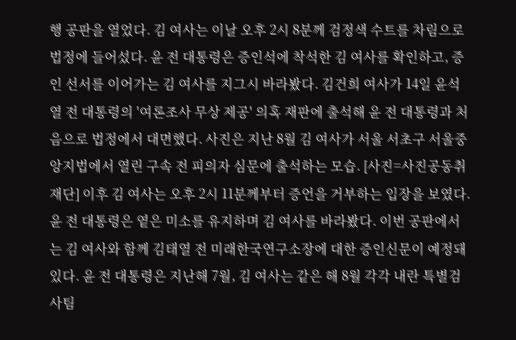행 공판을 열었다. 김 여사는 이날 오후 2시 8분께 검정색 수트를 차림으로 법정에 들어섰다. 윤 전 대통령은 증인석에 착석한 김 여사를 확인하고, 증인 선서를 이어가는 김 여사를 지그시 바라봤다. 김건희 여사가 14일 윤석열 전 대통령의 '여론조사 무상 제공' 의혹 재판에 출석해 윤 전 대통령과 처음으로 법정에서 대면했다. 사진은 지난 8월 김 여사가 서울 서초구 서울중앙지법에서 열린 구속 전 피의자 심문에 출석하는 모습. [사진=사진공동취재단] 이후 김 여사는 오후 2시 11분께부터 증언을 거부하는 입장을 보였다. 윤 전 대통령은 옅은 미소를 유지하며 김 여사를 바라봤다. 이번 공판에서는 김 여사와 함께 김태열 전 미래한국연구소장에 대한 증인신문이 예정돼 있다. 윤 전 대통령은 지난해 7월, 김 여사는 같은 해 8월 각각 내란 특별검사팀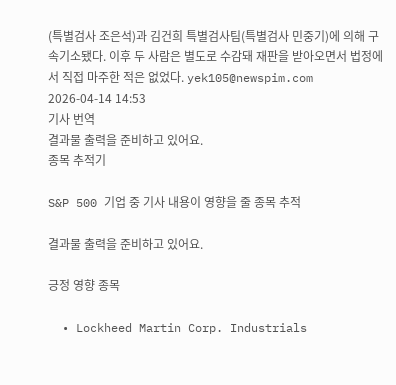(특별검사 조은석)과 김건희 특별검사팀(특별검사 민중기)에 의해 구속기소됐다. 이후 두 사람은 별도로 수감돼 재판을 받아오면서 법정에서 직접 마주한 적은 없었다. yek105@newspim.com   2026-04-14 14:53
기사 번역
결과물 출력을 준비하고 있어요.
종목 추적기

S&P 500 기업 중 기사 내용이 영향을 줄 종목 추적

결과물 출력을 준비하고 있어요.

긍정 영향 종목

  • Lockheed Martin Corp. Industrials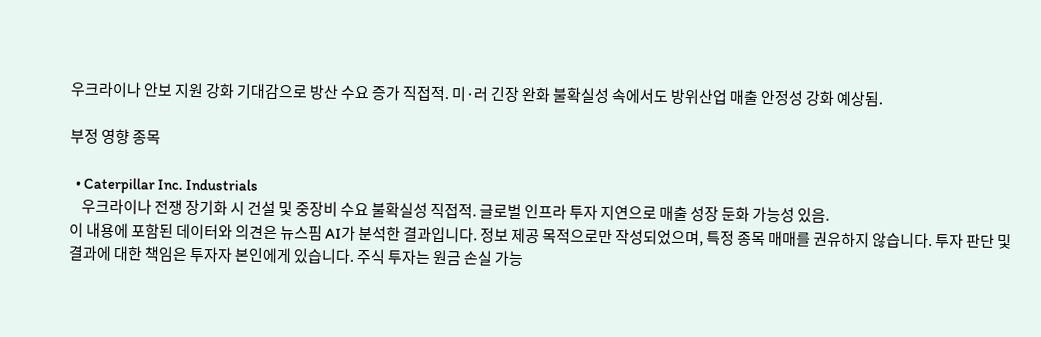우크라이나 안보 지원 강화 기대감으로 방산 수요 증가 직접적. 미·러 긴장 완화 불확실성 속에서도 방위산업 매출 안정성 강화 예상됨.

부정 영향 종목

  • Caterpillar Inc. Industrials
    우크라이나 전쟁 장기화 시 건설 및 중장비 수요 불확실성 직접적. 글로벌 인프라 투자 지연으로 매출 성장 둔화 가능성 있음.
이 내용에 포함된 데이터와 의견은 뉴스핌 AI가 분석한 결과입니다. 정보 제공 목적으로만 작성되었으며, 특정 종목 매매를 권유하지 않습니다. 투자 판단 및 결과에 대한 책임은 투자자 본인에게 있습니다. 주식 투자는 원금 손실 가능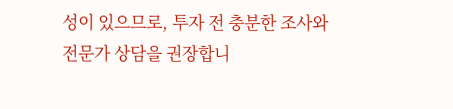성이 있으므로, 투자 전 충분한 조사와 전문가 상담을 권장합니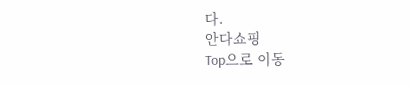다.
안다쇼핑
Top으로 이동